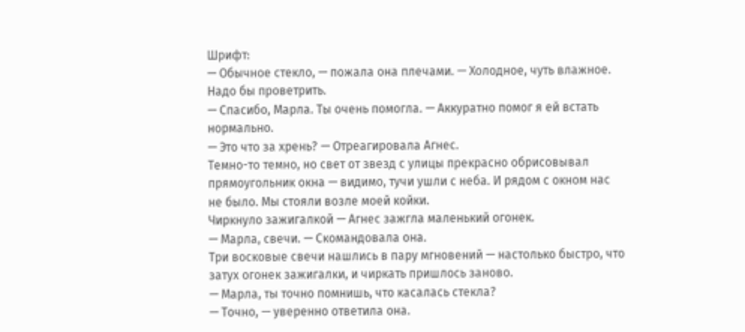Шрифт:
— Обычное стекло, — пожала она плечами. — Холодное, чуть влажное. Надо бы проветрить.
— Спасибо, Марла. Ты очень помогла. — Аккуратно помог я ей встать нормально.
— Это что за хрень? — Отреагировала Агнес.
Темно-то темно, но свет от звезд с улицы прекрасно обрисовывал прямоугольник окна — видимо, тучи ушли с неба. И рядом с окном нас не было. Мы стояли возле моей койки.
Чиркнуло зажигалкой — Агнес зажгла маленький огонек.
— Марла, свечи. — Скомандовала она.
Три восковые свечи нашлись в пару мгновений — настолько быстро, что затух огонек зажигалки, и чиркать пришлось заново.
— Марла, ты точно помнишь, что касалась стекла?
— Точно, — уверенно ответила она.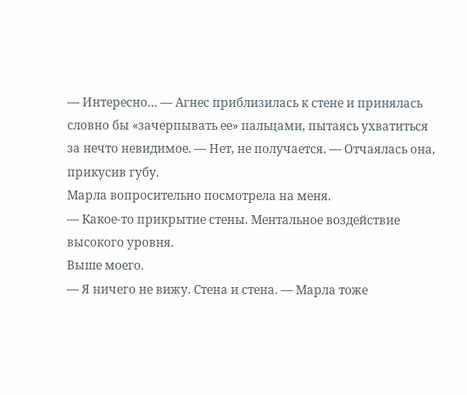— Интересно… — Агнес приблизилась к стене и принялась словно бы «зачерпывать ее» пальцами, пытаясь ухватиться за нечто невидимое. — Нет, не получается. — Отчаялась она, прикусив губу.
Марла вопросительно посмотрела на меня.
— Какое-то прикрытие стены. Ментальное воздействие высокого уровня.
Выше моего.
— Я ничего не вижу. Стена и стена. — Марла тоже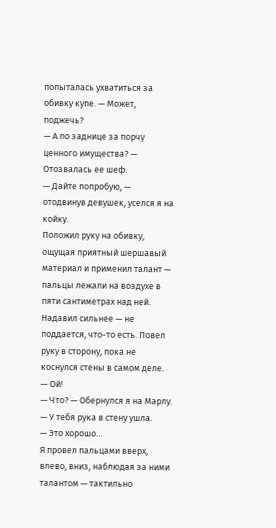попыталась ухватиться за обивку купе. — Может, поджечь?
— А по заднице за порчу ценного имущества? — Отозвалась ее шеф.
— Дайте попробую, — отодвинув девушек, уселся я на койку.
Положил руку на обивку, ощущая приятный шершавый материал и применил талант — пальцы лежали на воздухе в пяти сантиметрах над ней. Надавил сильнее — не поддается, что-то есть. Повел руку в сторону, пока не коснулся стены в самом деле.
— Ой!
— Что? — Обернулся я на Марлу.
— У тебя рука в стену ушла.
— Это хорошо…
Я провел пальцами вверх, влево, вниз, наблюдая за ними талантом — тактильно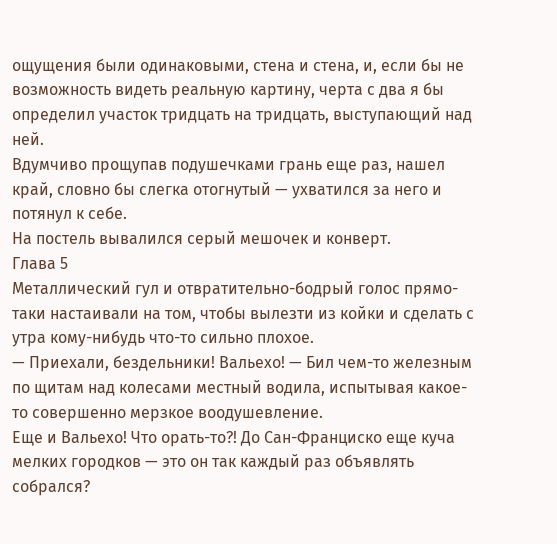ощущения были одинаковыми, стена и стена, и, если бы не возможность видеть реальную картину, черта с два я бы определил участок тридцать на тридцать, выступающий над ней.
Вдумчиво прощупав подушечками грань еще раз, нашел край, словно бы слегка отогнутый — ухватился за него и потянул к себе.
На постель вывалился серый мешочек и конверт.
Глава 5
Металлический гул и отвратительно-бодрый голос прямо-таки настаивали на том, чтобы вылезти из койки и сделать с утра кому-нибудь что-то сильно плохое.
— Приехали, бездельники! Вальехо! — Бил чем-то железным по щитам над колесами местный водила, испытывая какое-то совершенно мерзкое воодушевление.
Еще и Вальехо! Что орать-то?! До Сан-Франциско еще куча мелких городков — это он так каждый раз объявлять собрался?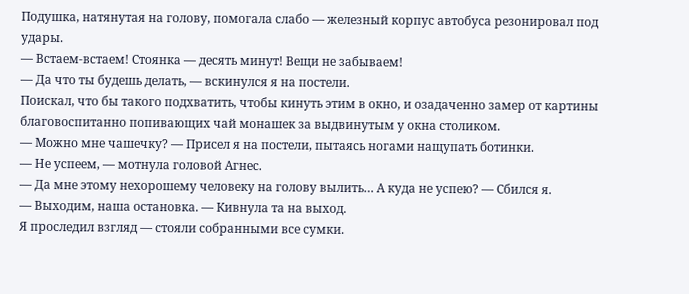Подушка, натянутая на голову, помогала слабо — железный корпус автобуса резонировал под удары.
— Встаем-встаем! Стоянка — десять минут! Вещи не забываем!
— Да что ты будешь делать, — вскинулся я на постели.
Поискал, что бы такого подхватить, чтобы кинуть этим в окно, и озадаченно замер от картины благовоспитанно попивающих чай монашек за выдвинутым у окна столиком.
— Можно мне чашечку? — Присел я на постели, пытаясь ногами нащупать ботинки.
— Не успеем, — мотнула головой Агнес.
— Да мне этому нехорошему человеку на голову вылить… А куда не успею? — Сбился я.
— Выходим, наша остановка. — Кивнула та на выход.
Я проследил взгляд — стояли собранными все сумки.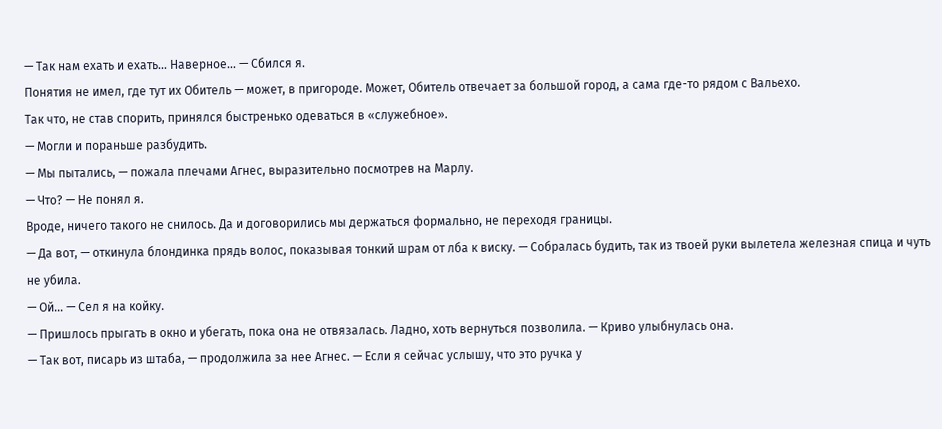— Так нам ехать и ехать… Наверное… — Сбился я.
Понятия не имел, где тут их Обитель — может, в пригороде. Может, Обитель отвечает за большой город, а сама где-то рядом с Вальехо.
Так что, не став спорить, принялся быстренько одеваться в «служебное».
— Могли и пораньше разбудить.
— Мы пытались, — пожала плечами Агнес, выразительно посмотрев на Марлу.
— Что? — Не понял я.
Вроде, ничего такого не снилось. Да и договорились мы держаться формально, не переходя границы.
— Да вот, — откинула блондинка прядь волос, показывая тонкий шрам от лба к виску. — Собралась будить, так из твоей руки вылетела железная спица и чуть не убила.
— Ой… — Сел я на койку.
— Пришлось прыгать в окно и убегать, пока она не отвязалась. Ладно, хоть вернуться позволила. — Криво улыбнулась она.
— Так вот, писарь из штаба, — продолжила за нее Агнес. — Если я сейчас услышу, что это ручка у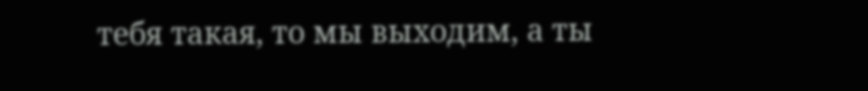тебя такая, то мы выходим, а ты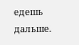едешь дальше.